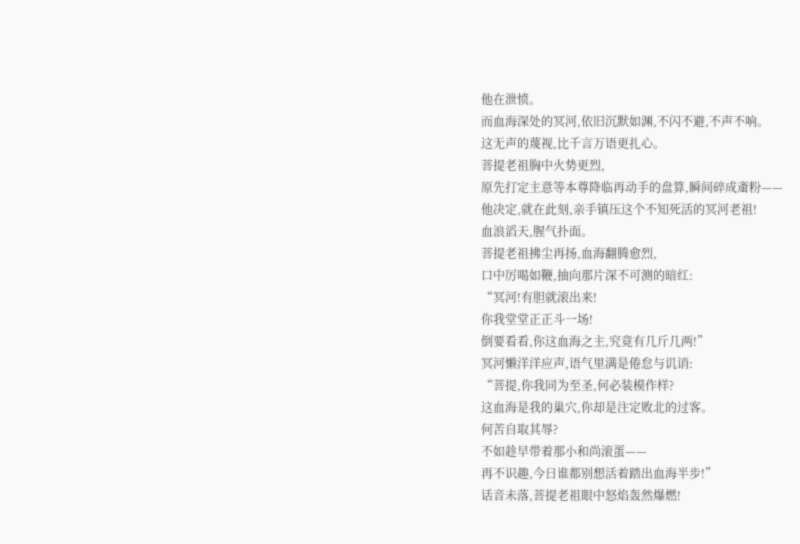他在泄愤。
而血海深处的冥河,依旧沉默如渊,不闪不避,不声不响。
这无声的蔑视,比千言万语更扎心。
菩提老祖胸中火势更烈,
原先打定主意等本尊降临再动手的盘算,瞬间碎成齑粉——
他决定,就在此刻,亲手镇压这个不知死活的冥河老祖!
血浪滔天,腥气扑面。
菩提老祖拂尘再扬,血海翻腾愈烈,
口中厉喝如鞭,抽向那片深不可测的暗红:
“冥河!有胆就滚出来!
你我堂堂正正斗一场!
倒要看看,你这血海之主,究竟有几斤几两!”
冥河懒洋洋应声,语气里满是倦怠与讥诮:
“菩提,你我同为至圣,何必装模作样?
这血海是我的巢穴,你却是注定败北的过客。
何苦自取其辱?
不如趁早带着那小和尚滚蛋——
再不识趣,今日谁都别想活着踏出血海半步!”
话音未落,菩提老祖眼中怒焰轰然爆燃!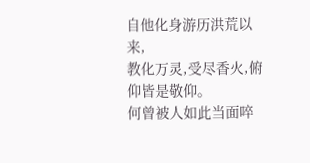自他化身游历洪荒以来,
教化万灵,受尽香火,俯仰皆是敬仰。
何曾被人如此当面啐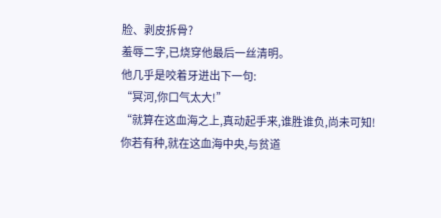脸、剥皮拆骨?
羞辱二字,已烧穿他最后一丝清明。
他几乎是咬着牙迸出下一句:
“冥河,你口气太大!”
“就算在这血海之上,真动起手来,谁胜谁负,尚未可知!
你若有种,就在这血海中央,与贫道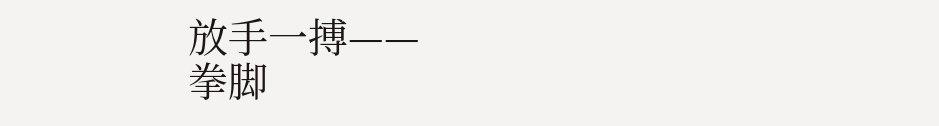放手一搏——
拳脚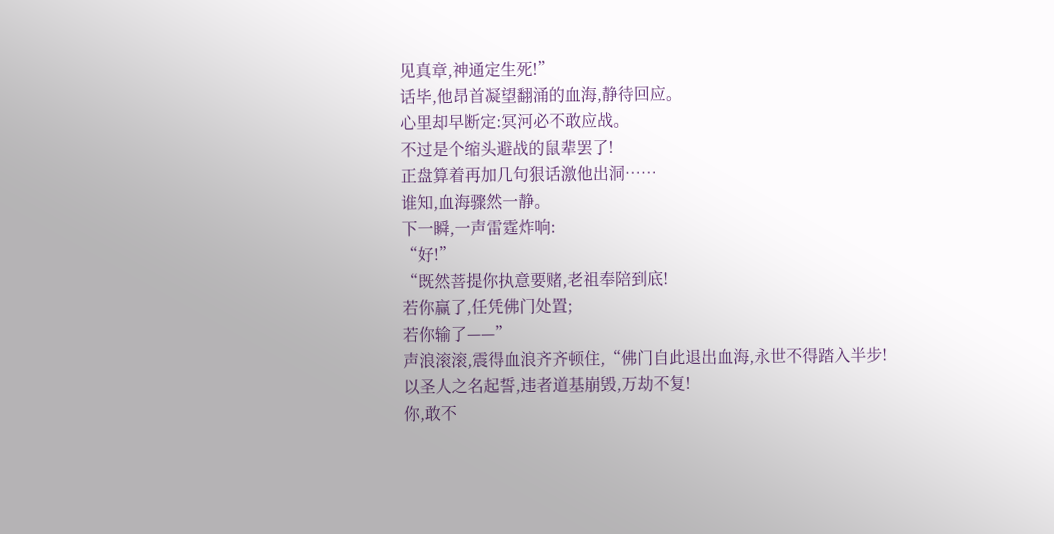见真章,神通定生死!”
话毕,他昂首凝望翻涌的血海,静待回应。
心里却早断定:冥河必不敢应战。
不过是个缩头避战的鼠辈罢了!
正盘算着再加几句狠话激他出洞……
谁知,血海骤然一静。
下一瞬,一声雷霆炸响:
“好!”
“既然菩提你执意要赌,老祖奉陪到底!
若你赢了,任凭佛门处置;
若你输了——”
声浪滚滚,震得血浪齐齐顿住,“佛门自此退出血海,永世不得踏入半步!
以圣人之名起誓,违者道基崩毁,万劫不复!
你,敢不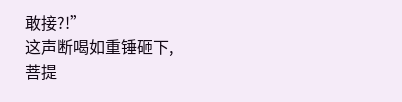敢接?!”
这声断喝如重锤砸下,
菩提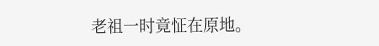老祖一时竟怔在原地。